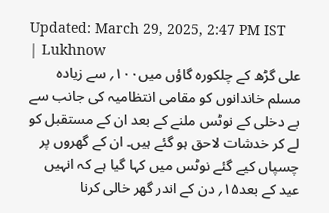Updated: March 29, 2025, 2:47 PM IST
| Lukhnow
علی گڑھ کے چلکورہ گاؤں میں۱۰۰؍ سے زیادہ مسلم خاندانوں کو مقامی انتظامیہ کی جانب سے بے دخلی کے نوٹس ملنے کے بعد ان کے مستقبل کو لے کر خدشات لاحق ہو گئے ہیں۔ ان کے گھروں پر چسپاں کیے گئے نوٹس میں کہا گیا ہے کہ انہیں عید کے بعد۱۵؍ دن کے اندر گھر خالی کرنا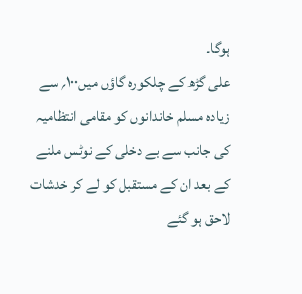ہوگا۔
علی گڑھ کے چلکورہ گاؤں میں۱۰۰؍ سے زیادہ مسلم خاندانوں کو مقامی انتظامیہ کی جانب سے بے دخلی کے نوٹس ملنے کے بعد ان کے مستقبل کو لے کر خدشات لاحق ہو گئے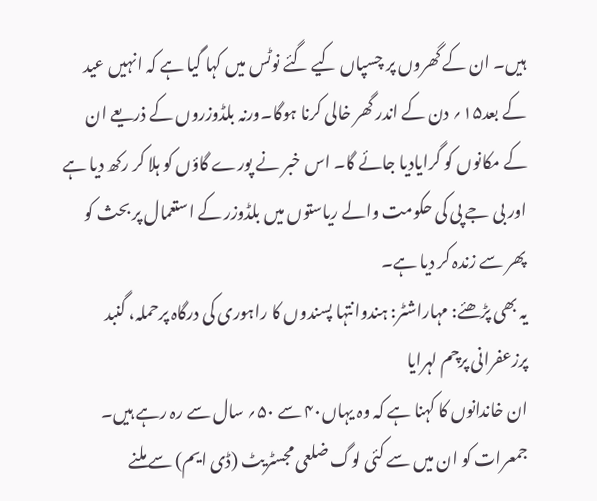ہیں۔ ان کے گھروں پر چسپاں کیے گئے نوٹس میں کہا گیا ہے کہ انہیں عید کے بعد۱۵؍ دن کے اندر گھر خالی کرنا ہوگا۔ورنہ بلڈوزروں کے ذریعے ان کے مکانوں کو گرایادیا جائے گا۔ اس خبر نے پورے گاؤں کو ہلا کر رکھ دیا ہے اور بی جے پی کی حکومت والے ریاستوں میں بلڈوزر کے استعمال پر بحث کو پھر سے زندہ کر دیا ہے۔
یہ بھی پڑھئے: مہاراشٹر: ہندوانتہا پسندوں کا راہوری کی درگاہ پرحملہ، گنبد پرزعفرانی پرچم لہرایا
ان خاندانوں کا کہنا ہے کہ وہ یہاں۴۰ سے ۵۰؍ سال سے رہ رہے ہیں۔ جمعرات کو ان میں سے کئی لوگ ضلعی مجسٹریٹ (ڈی ایم) سے ملنے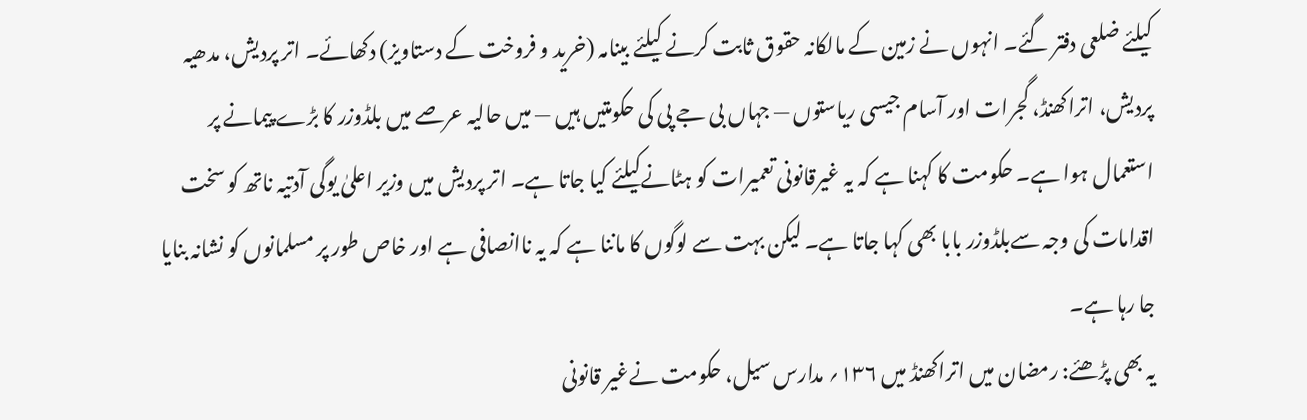کیلئے ضلعی دفتر گئے۔ انہوں نے زمین کے مالکانہ حقوق ثابت کرنے کیلئے بینامہ (خرید و فروخت کے دستاویز) دکھائے۔ اتر پردیش، مدھیہ پردیش، اتراکھنڈ، گجرات اور آسام جیسی ریاستوں — جہاں بی جے پی کی حکومتیں ہیں — میں حالیہ عرصے میں بلڈوزر کا بڑے پیمانے پر استعمال ہوا ہے۔ حکومت کا کہنا ہے کہ یہ غیرقانونی تعمیرات کو ہٹانےکیلئے کیا جاتا ہے۔ اتر پردیش میں وزیر اعلیٰ یوگی آدتیہ ناتھ کو سخت اقدامات کی وجہ سےبلڈوزر بابا بھی کہا جاتا ہے۔ لیکن بہت سے لوگوں کا ماننا ہے کہ یہ ناانصافی ہے اور خاص طور پر مسلمانوں کو نشانہ بنایا جا رہا ہے۔
یہ بھی پڑھئے: رمضان میں اتراکھنڈ میں ۱۳۶؍ مدارس سیل، حکومت نےغیر قانونی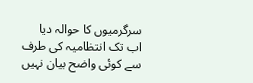سرگرمیوں کا حوالہ دیا
اب تک انتظامیہ کی طرف سے کوئی واضح بیان نہیں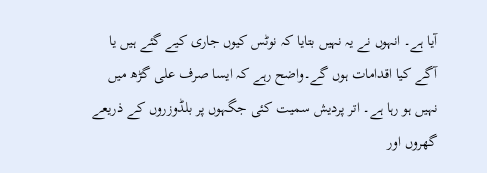آیا ہے۔ انہوں نے یہ نہیں بتایا کہ نوٹس کیوں جاری کیے گئے ہیں یا آگے کیا اقدامات ہوں گے۔واضح رہے کہ ایسا صرف علی گڑھ میں نہیں ہو رہا ہے۔ اتر پردیش سمیت کئی جگہوں پر بلڈوزروں کے ذریعے گھروں اور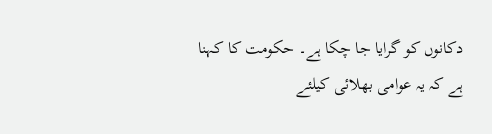دکانوں کو گرایا جا چکا ہے۔ حکومت کا کہنا ہے کہ یہ عوامی بھلائی کیلئے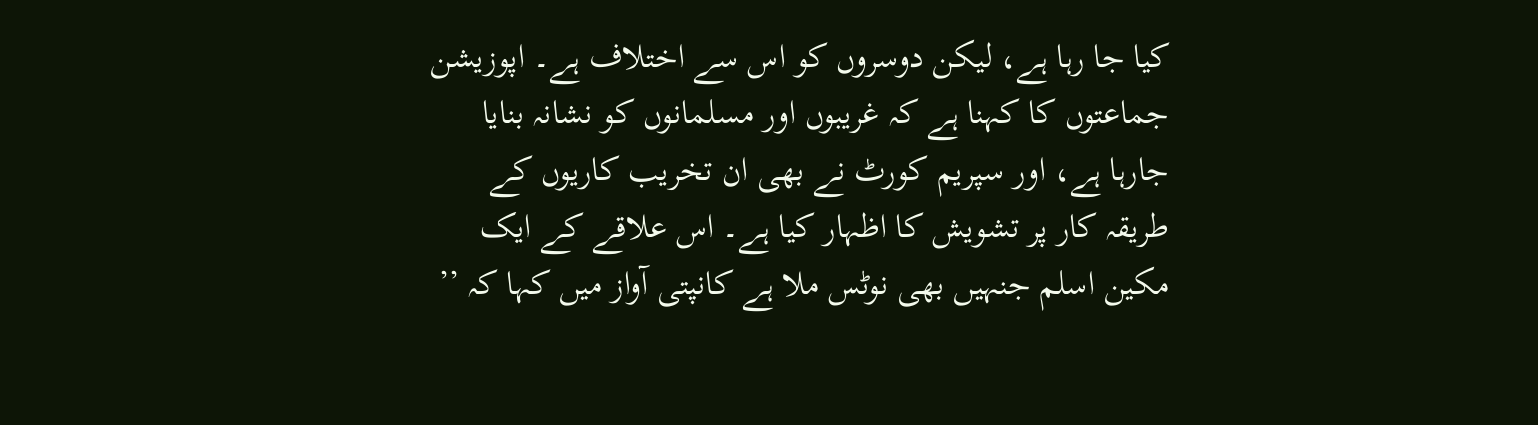کیا جا رہا ہے، لیکن دوسروں کو اس سے اختلاف ہے۔ اپوزیشن جماعتوں کا کہنا ہے کہ غریبوں اور مسلمانوں کو نشانہ بنایا جارہا ہے، اور سپریم کورٹ نے بھی ان تخریب کاریوں کے طریقہ کار پر تشویش کا اظہار کیا ہے۔ اس علاقے کے ایک مکین اسلم جنہیں بھی نوٹس ملا ہے کانپتی آواز میں کہا کہ ’’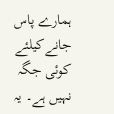ہمارے پاس جانےکیلئے کوئی جگہ نہیں ہے۔ یہ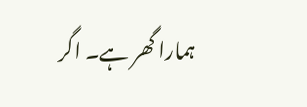ہمارا گھر ہے۔ اگر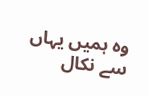وہ ہمیں یہاں سے نکال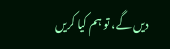دیں گے، تو ہم کیا کریں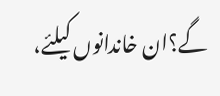گے؟ان خاندانوں کیلئے،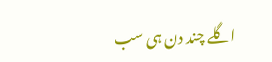اگلے چند دن ہی سب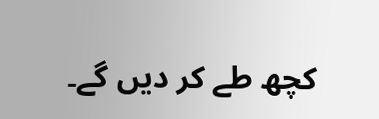کچھ طے کر دیں گے۔